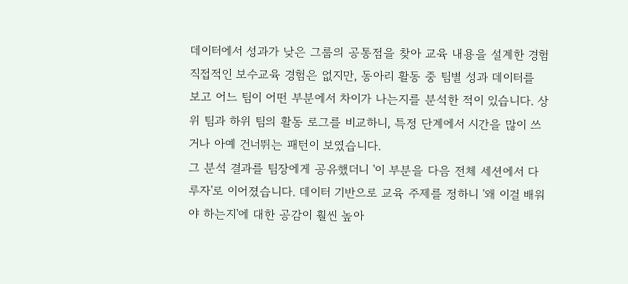데이터에서 성과가 낮은 그룹의 공통점을 찾아 교육 내용을 설계한 경험
직접적인 보수교육 경험은 없지만, 동아리 활동 중 팀별 성과 데이터를 보고 어느 팀이 어떤 부분에서 차이가 나는지를 분석한 적이 있습니다. 상위 팀과 하위 팀의 활동 로그를 비교하니, 특정 단계에서 시간을 많이 쓰거나 아예 건너뛰는 패턴이 보였습니다.
그 분석 결과를 팀장에게 공유했더니 '이 부분을 다음 전체 세션에서 다루자'로 이어졌습니다. 데이터 기반으로 교육 주제를 정하니 '왜 이걸 배워야 하는지'에 대한 공감이 훨씬 높아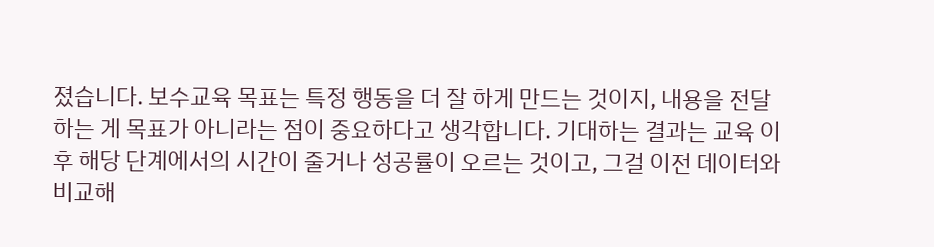졌습니다. 보수교육 목표는 특정 행동을 더 잘 하게 만드는 것이지, 내용을 전달하는 게 목표가 아니라는 점이 중요하다고 생각합니다. 기대하는 결과는 교육 이후 해당 단계에서의 시간이 줄거나 성공률이 오르는 것이고, 그걸 이전 데이터와 비교해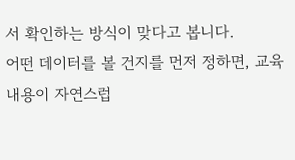서 확인하는 방식이 맞다고 봅니다.
어떤 데이터를 볼 건지를 먼저 정하면, 교육 내용이 자연스럽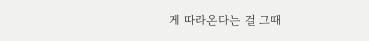게 따라온다는 걸 그때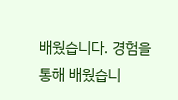배웠습니다. 경험을 통해 배웠습니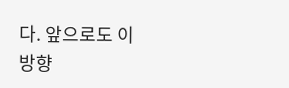다. 앞으로도 이 방향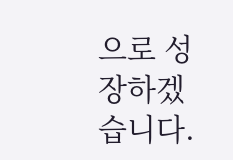으로 성장하겠습니다.